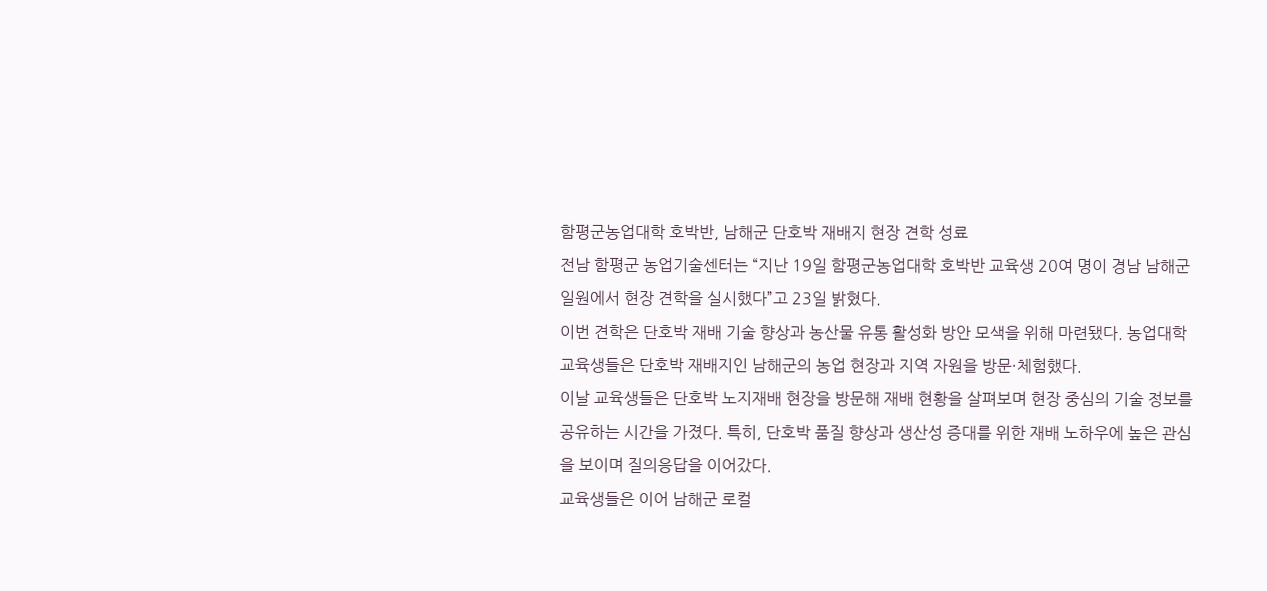함평군농업대학 호박반, 남해군 단호박 재배지 현장 견학 성료
전남 함평군 농업기술센터는 “지난 19일 함평군농업대학 호박반 교육생 20여 명이 경남 남해군 일원에서 현장 견학을 실시했다”고 23일 밝혔다.
이번 견학은 단호박 재배 기술 향상과 농산물 유통 활성화 방안 모색을 위해 마련됐다. 농업대학 교육생들은 단호박 재배지인 남해군의 농업 현장과 지역 자원을 방문·체험했다.
이날 교육생들은 단호박 노지재배 현장을 방문해 재배 현황을 살펴보며 현장 중심의 기술 정보를 공유하는 시간을 가졌다. 특히, 단호박 품질 향상과 생산성 증대를 위한 재배 노하우에 높은 관심을 보이며 질의응답을 이어갔다.
교육생들은 이어 남해군 로컬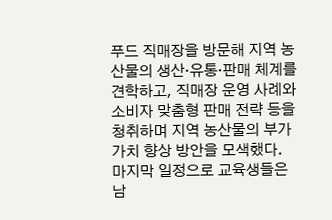푸드 직매장을 방문해 지역 농산물의 생산·유통·판매 체계를 견학하고, 직매장 운영 사례와 소비자 맞춤형 판매 전략 등을 청취하며 지역 농산물의 부가가치 향상 방안을 모색했다.
마지막 일정으로 교육생들은 남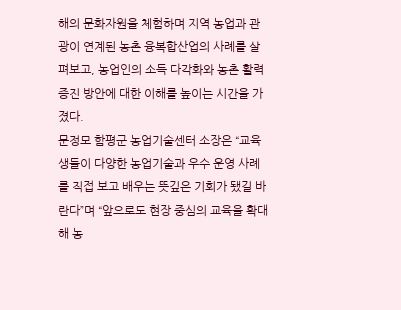해의 문화자원을 체험하며 지역 농업과 관광이 연계된 농촌 융복합산업의 사례를 살펴보고, 농업인의 소득 다각화와 농촌 활력 증진 방안에 대한 이해를 높이는 시간을 가졌다.
문정모 함평군 농업기술센터 소장은 “교육생들이 다양한 농업기술과 우수 운영 사례를 직접 보고 배우는 뜻깊은 기회가 됐길 바란다”며 “앞으로도 현장 중심의 교육을 확대해 농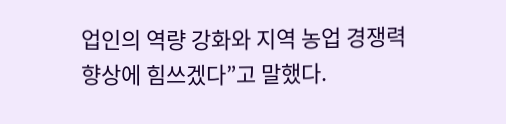업인의 역량 강화와 지역 농업 경쟁력 향상에 힘쓰겠다”고 말했다.